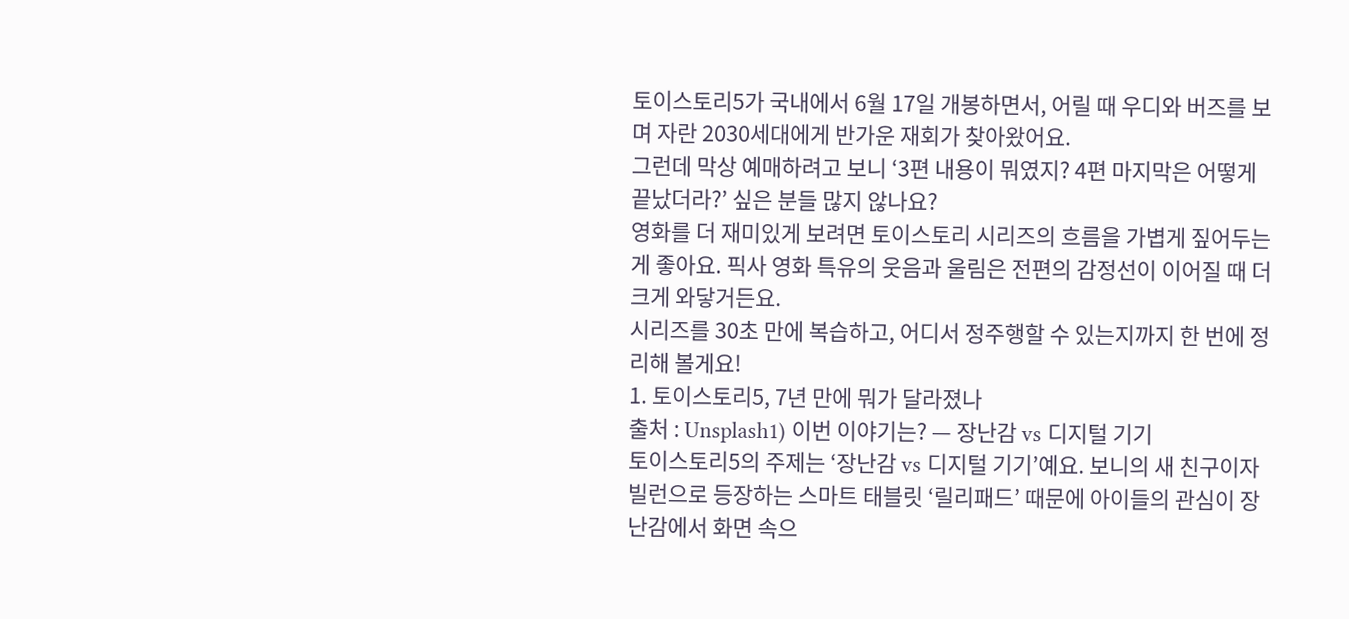토이스토리5가 국내에서 6월 17일 개봉하면서, 어릴 때 우디와 버즈를 보며 자란 2030세대에게 반가운 재회가 찾아왔어요.
그런데 막상 예매하려고 보니 ‘3편 내용이 뭐였지? 4편 마지막은 어떻게 끝났더라?’ 싶은 분들 많지 않나요?
영화를 더 재미있게 보려면 토이스토리 시리즈의 흐름을 가볍게 짚어두는 게 좋아요. 픽사 영화 특유의 웃음과 울림은 전편의 감정선이 이어질 때 더 크게 와닿거든요.
시리즈를 30초 만에 복습하고, 어디서 정주행할 수 있는지까지 한 번에 정리해 볼게요!
1. 토이스토리5, 7년 만에 뭐가 달라졌나
출처 : Unsplash1) 이번 이야기는? — 장난감 vs 디지털 기기
토이스토리5의 주제는 ‘장난감 vs 디지털 기기’예요. 보니의 새 친구이자 빌런으로 등장하는 스마트 태블릿 ‘릴리패드’ 때문에 아이들의 관심이 장난감에서 화면 속으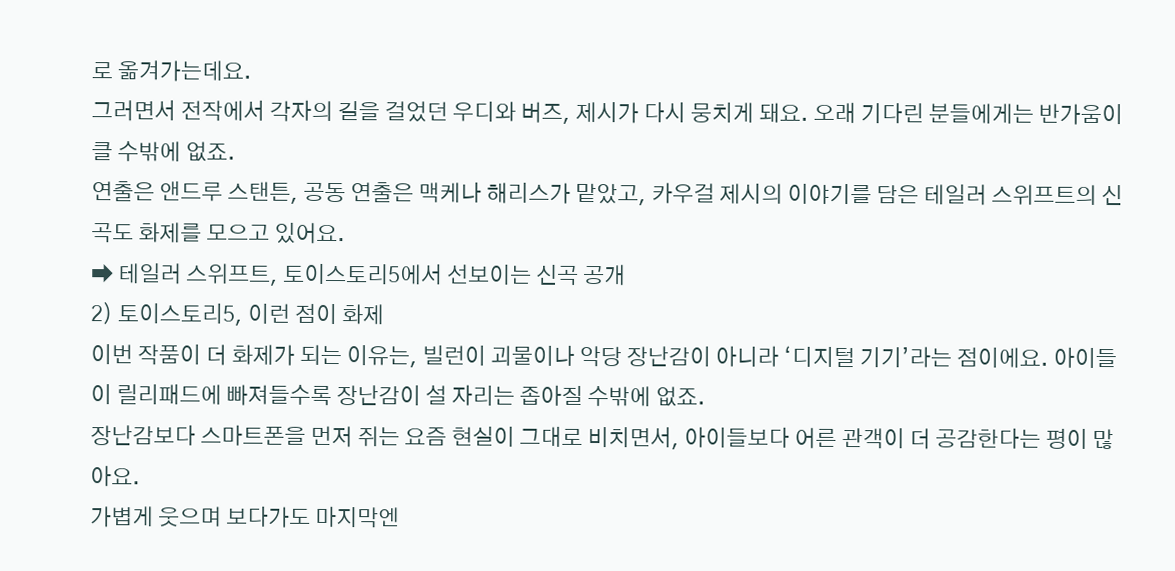로 옮겨가는데요.
그러면서 전작에서 각자의 길을 걸었던 우디와 버즈, 제시가 다시 뭉치게 돼요. 오래 기다린 분들에게는 반가움이 클 수밖에 없죠.
연출은 앤드루 스탠튼, 공동 연출은 맥케나 해리스가 맡았고, 카우걸 제시의 이야기를 담은 테일러 스위프트의 신곡도 화제를 모으고 있어요.
➡ 테일러 스위프트, 토이스토리5에서 선보이는 신곡 공개
2) 토이스토리5, 이런 점이 화제
이번 작품이 더 화제가 되는 이유는, 빌런이 괴물이나 악당 장난감이 아니라 ‘디지털 기기’라는 점이에요. 아이들이 릴리패드에 빠져들수록 장난감이 설 자리는 좁아질 수밖에 없죠.
장난감보다 스마트폰을 먼저 쥐는 요즘 현실이 그대로 비치면서, 아이들보다 어른 관객이 더 공감한다는 평이 많아요.
가볍게 웃으며 보다가도 마지막엔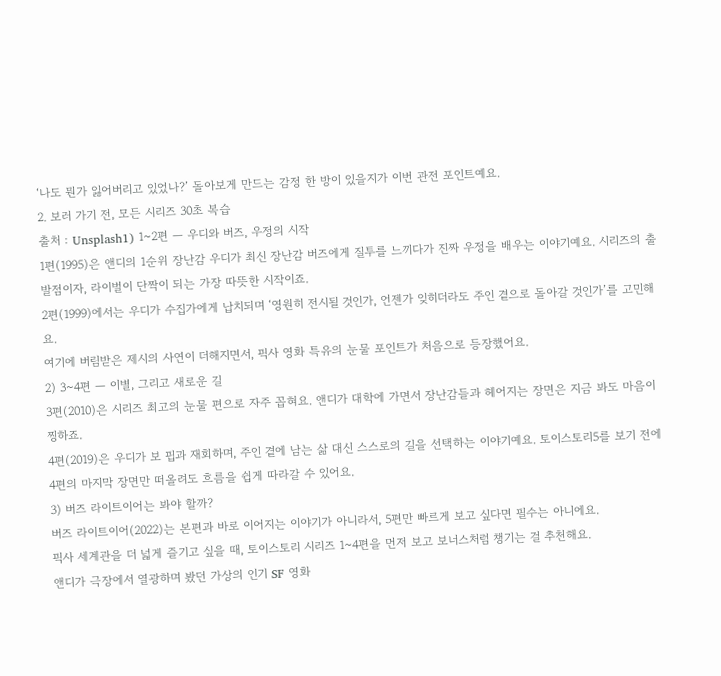‘나도 뭔가 잃어버리고 있었나?’ 돌아보게 만드는 감정 한 방이 있을지가 이번 관전 포인트예요.
2. 보러 가기 전, 모든 시리즈 30초 복습
출처 : Unsplash1) 1~2편 — 우디와 버즈, 우정의 시작
1편(1995)은 앤디의 1순위 장난감 우디가 최신 장난감 버즈에게 질투를 느끼다가 진짜 우정을 배우는 이야기예요. 시리즈의 출발점이자, 라이벌이 단짝이 되는 가장 따뜻한 시작이죠.
2편(1999)에서는 우디가 수집가에게 납치되며 ‘영원히 전시될 것인가, 언젠가 잊히더라도 주인 곁으로 돌아갈 것인가’를 고민해요.
여기에 버림받은 제시의 사연이 더해지면서, 픽사 영화 특유의 눈물 포인트가 처음으로 등장했어요.
2) 3~4편 — 이별, 그리고 새로운 길
3편(2010)은 시리즈 최고의 눈물 편으로 자주 꼽혀요. 앤디가 대학에 가면서 장난감들과 헤어지는 장면은 지금 봐도 마음이 찡하죠.
4편(2019)은 우디가 보 핍과 재회하며, 주인 곁에 남는 삶 대신 스스로의 길을 선택하는 이야기예요. 토이스토리5를 보기 전에 4편의 마지막 장면만 떠올려도 흐름을 쉽게 따라갈 수 있어요.
3) 버즈 라이트이어는 봐야 할까?
버즈 라이트이어(2022)는 본편과 바로 이어지는 이야기가 아니라서, 5편만 빠르게 보고 싶다면 필수는 아니에요.
픽사 세계관을 더 넓게 즐기고 싶을 때, 토이스토리 시리즈 1~4편을 먼저 보고 보너스처럼 챙기는 걸 추천해요.
앤디가 극장에서 열광하며 봤던 가상의 인기 SF 영화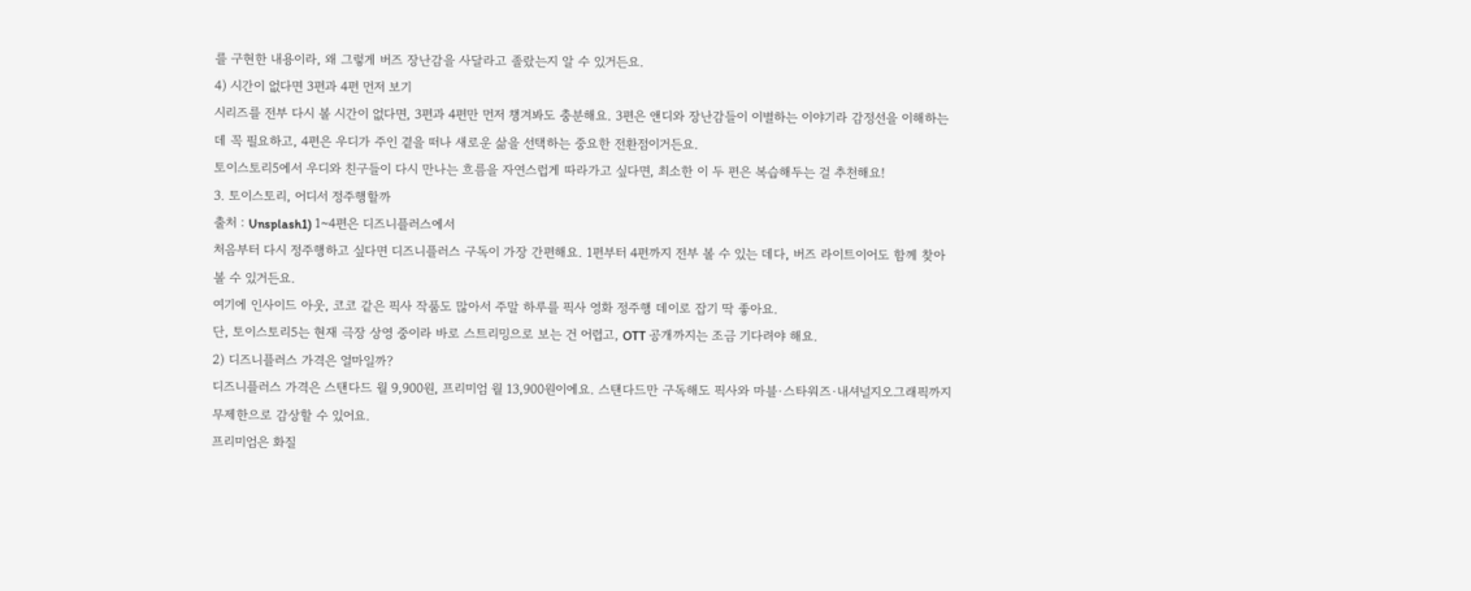를 구현한 내용이라, 왜 그렇게 버즈 장난감을 사달라고 졸랐는지 알 수 있거든요.
4) 시간이 없다면 3편과 4편 먼저 보기
시리즈를 전부 다시 볼 시간이 없다면, 3편과 4편만 먼저 챙겨봐도 충분해요. 3편은 앤디와 장난감들이 이별하는 이야기라 감정선을 이해하는 데 꼭 필요하고, 4편은 우디가 주인 곁을 떠나 새로운 삶을 선택하는 중요한 전환점이거든요.
토이스토리5에서 우디와 친구들이 다시 만나는 흐름을 자연스럽게 따라가고 싶다면, 최소한 이 두 편은 복습해두는 걸 추천해요!
3. 토이스토리, 어디서 정주행할까
출처 : Unsplash1) 1~4편은 디즈니플러스에서
처음부터 다시 정주행하고 싶다면 디즈니플러스 구독이 가장 간편해요. 1편부터 4편까지 전부 볼 수 있는 데다, 버즈 라이트이어도 함께 찾아볼 수 있거든요.
여기에 인사이드 아웃, 코코 같은 픽사 작품도 많아서 주말 하루를 픽사 영화 정주행 데이로 잡기 딱 좋아요.
단, 토이스토리5는 현재 극장 상영 중이라 바로 스트리밍으로 보는 건 어렵고, OTT 공개까지는 조금 기다려야 해요.
2) 디즈니플러스 가격은 얼마일까?
디즈니플러스 가격은 스탠다드 월 9,900원, 프리미엄 월 13,900원이에요. 스탠다드만 구독해도 픽사와 마블·스타워즈·내셔널지오그래픽까지 무제한으로 감상할 수 있어요.
프리미엄은 화질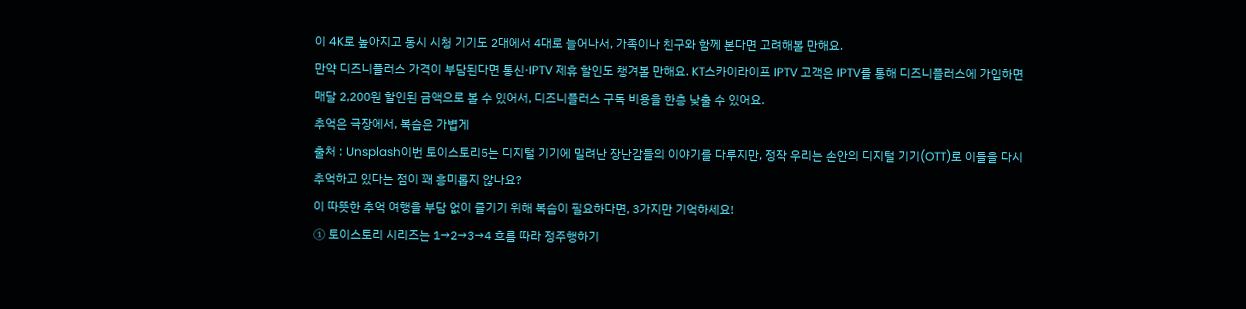이 4K로 높아지고 동시 시청 기기도 2대에서 4대로 늘어나서, 가족이나 친구와 함께 본다면 고려해볼 만해요.
만약 디즈니플러스 가격이 부담된다면 통신·IPTV 제휴 할인도 챙겨볼 만해요. KT스카이라이프 IPTV 고객은 IPTV를 통해 디즈니플러스에 가입하면 매달 2,200원 할인된 금액으로 볼 수 있어서, 디즈니플러스 구독 비용을 한층 낮출 수 있어요.
추억은 극장에서, 복습은 가볍게
출처 : Unsplash이번 토이스토리5는 디지털 기기에 밀려난 장난감들의 이야기를 다루지만, 정작 우리는 손안의 디지털 기기(OTT)로 이들을 다시 추억하고 있다는 점이 꽤 흥미롭지 않나요?
이 따뜻한 추억 여행을 부담 없이 즐기기 위해 복습이 필요하다면, 3가지만 기억하세요!
① 토이스토리 시리즈는 1→2→3→4 흐름 따라 정주행하기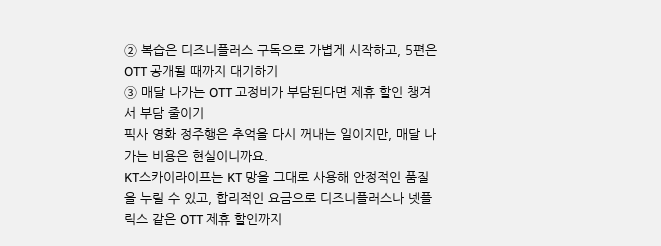② 복습은 디즈니플러스 구독으로 가볍게 시작하고, 5편은 OTT 공개될 때까지 대기하기
③ 매달 나가는 OTT 고정비가 부담된다면 제휴 할인 챙겨서 부담 줄이기
픽사 영화 정주행은 추억을 다시 꺼내는 일이지만, 매달 나가는 비용은 현실이니까요.
KT스카이라이프는 KT 망을 그대로 사용해 안정적인 품질을 누릴 수 있고, 합리적인 요금으로 디즈니플러스나 넷플릭스 같은 OTT 제휴 할인까지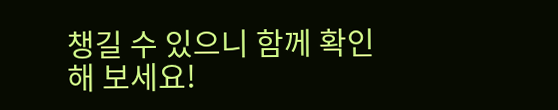챙길 수 있으니 함께 확인해 보세요!